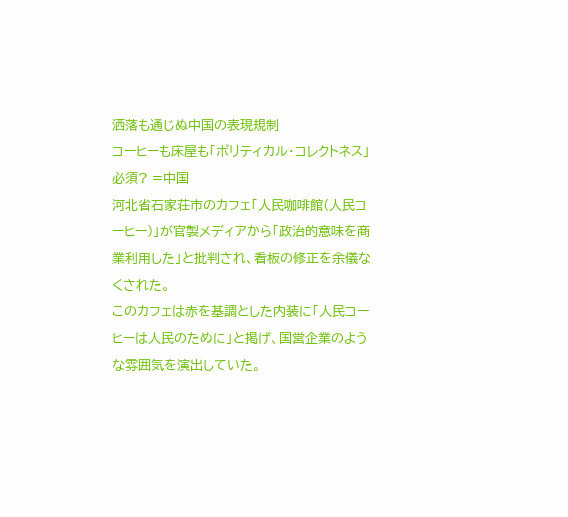洒落も通じぬ中国の表現規制
コーヒーも床屋も「ポリティカル・コレクトネス」必須? =中国
河北省石家荘市のカフェ「人民咖啡館(人民コーヒー)」が官製メディアから「政治的意味を商業利用した」と批判され、看板の修正を余儀なくされた。
このカフェは赤を基調とした内装に「人民コーヒーは人民のために」と掲げ、国営企業のような雰囲気を演出していた。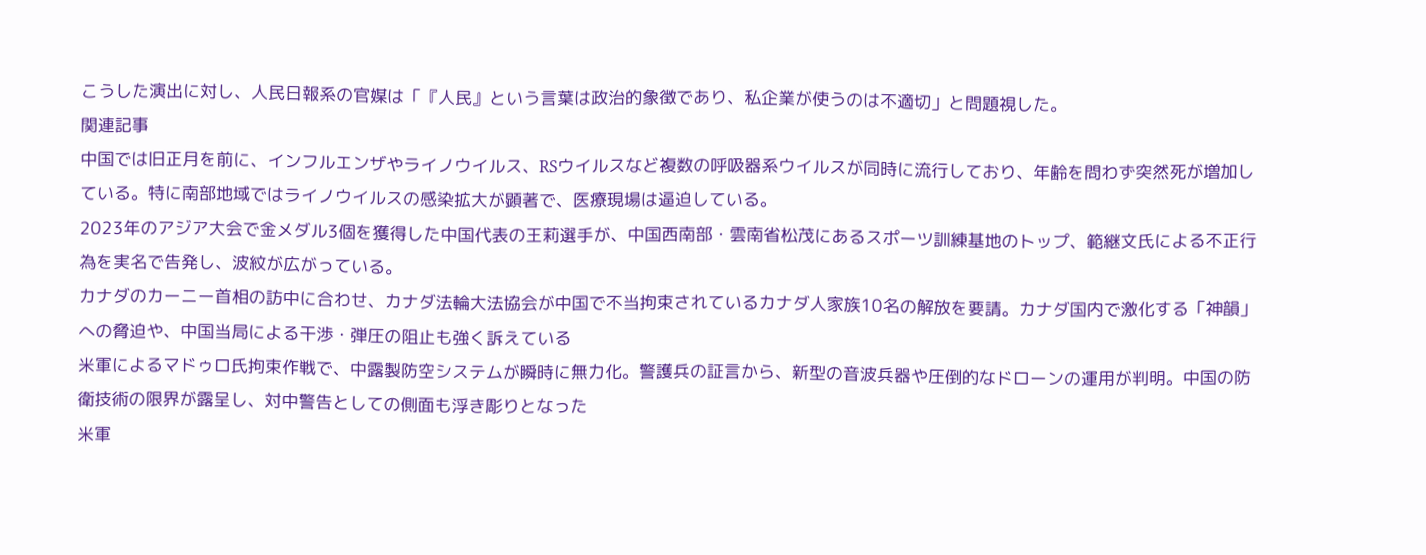こうした演出に対し、人民日報系の官媒は「『人民』という言葉は政治的象徴であり、私企業が使うのは不適切」と問題視した。
関連記事
中国では旧正月を前に、インフルエンザやライノウイルス、RSウイルスなど複数の呼吸器系ウイルスが同時に流行しており、年齢を問わず突然死が増加している。特に南部地域ではライノウイルスの感染拡大が顕著で、医療現場は逼迫している。
2023年のアジア大会で金メダル3個を獲得した中国代表の王莉選手が、中国西南部・雲南省松茂にあるスポーツ訓練基地のトップ、範継文氏による不正行為を実名で告発し、波紋が広がっている。
カナダのカーニー首相の訪中に合わせ、カナダ法輪大法協会が中国で不当拘束されているカナダ人家族10名の解放を要請。カナダ国内で激化する「神韻」への脅迫や、中国当局による干渉・弾圧の阻止も強く訴えている
米軍によるマドゥロ氏拘束作戦で、中露製防空システムが瞬時に無力化。警護兵の証言から、新型の音波兵器や圧倒的なドローンの運用が判明。中国の防衛技術の限界が露呈し、対中警告としての側面も浮き彫りとなった
米軍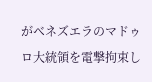がベネズエラのマドゥロ大統領を電撃拘束し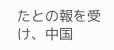たとの報を受け、中国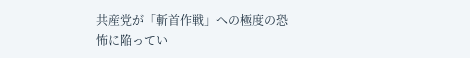共産党が「斬首作戦」への極度の恐怖に陥ってい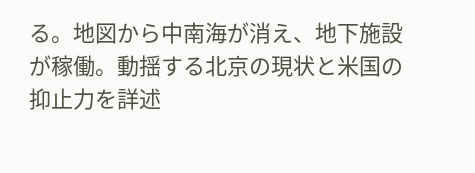る。地図から中南海が消え、地下施設が稼働。動揺する北京の現状と米国の抑止力を詳述